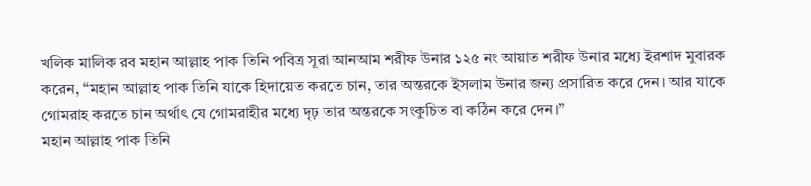খলিক মালিক রব মহান আল্লাহ পাক তিনি পবিত্র সূরা আনআম শরীফ উনার ১২৫ নং আয়াত শরীফ উনার মধ্যে ইরশাদ মুবারক করেন, “মহান আল্লাহ পাক তিনি যাকে হিদায়েত করতে চান, তার অন্তরকে ইসলাম উনার জন্য প্রসারিত করে দেন। আর যাকে গোমরাহ করতে চান অর্থাৎ যে গোমরাহীর মধ্যে দৃঢ় তার অন্তরকে সংকুচিত বা কঠিন করে দেন।”
মহান আল্লাহ পাক তিনি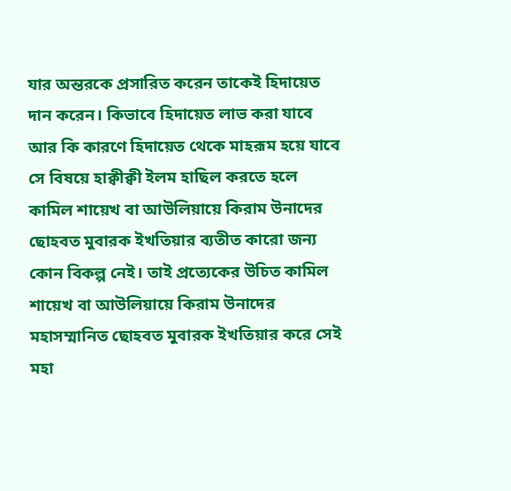যার অন্তরকে প্রসারিত করেন তাকেই হিদায়েত দান করেন। কিভাবে হিদায়েত লাভ করা যাবে আর কি কারণে হিদায়েত থেকে মাহরূম হয়ে যাবে সে বিষয়ে হাক্বীক্বী ইলম হাছিল করতে হলে কামিল শায়েখ বা আউলিয়ায়ে কিরাম উনাদের ছোহবত মুবারক ইখতিয়ার ব্যতীত কারো জন্য কোন বিকল্প নেই। তাই প্রত্যেকের উচিত কামিল শায়েখ বা আউলিয়ায়ে কিরাম উনাদের মহাসম্মানিত ছোহবত মুবারক ইখতিয়ার করে সেই মহা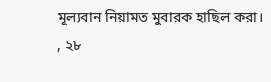মূল্যবান নিয়ামত মুবারক হাছিল করা।
, ২৮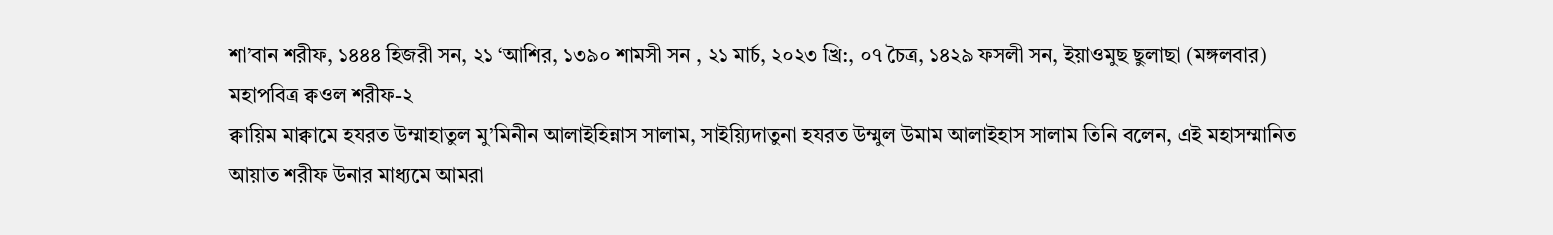শা’বান শরীফ, ১৪৪৪ হিজরী সন, ২১ ‘আশির, ১৩৯০ শামসী সন , ২১ মার্চ, ২০২৩ খ্রি:, ০৭ চৈত্র, ১৪২৯ ফসলী সন, ইয়াওমুছ ছুলাছা (মঙ্গলবার) মহাপবিত্র ক্বওল শরীফ-২
ক্বায়িম মাক্বামে হযরত উম্মাহাতুল মু’মিনীন আলাইহিন্নাস সালাম, সাইয়্যিদাতুনা হযরত উম্মুল উমাম আলাইহাস সালাম তিনি বলেন, এই মহাসম্মানিত আয়াত শরীফ উনার মাধ্যমে আমরা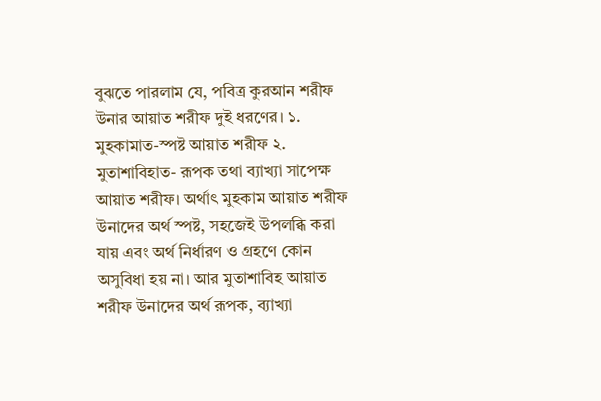বুঝতে পারলাম যে, পবিত্র কুরআন শরীফ উনার আয়াত শরীফ দুই ধরণের। ১. মুহকামাত-স্পষ্ট আয়াত শরীফ ২. মুতাশাবিহাত- রূপক তথা ব্যাখ্যা সাপেক্ষ আয়াত শরীফ। অর্থাৎ মুহকাম আয়াত শরীফ উনাদের অর্থ স্পষ্ট, সহজেই উপলব্ধি করা যায় এবং অর্থ নির্ধারণ ও গ্রহণে কোন অসুবিধা হয় না। আর মুতাশাবিহ আয়াত শরীফ উনাদের অর্থ রূপক, ব্যাখ্যা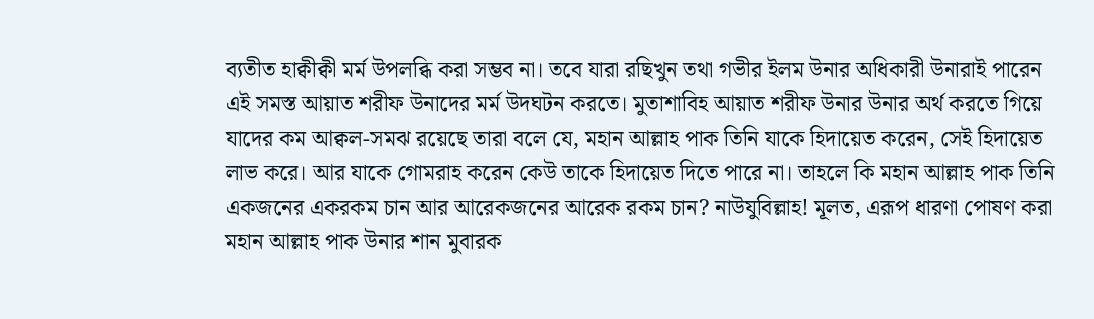ব্যতীত হাক্বীক্বী মর্ম উপলব্ধি করা সম্ভব না। তবে যারা রছিখুন তথা গভীর ইলম উনার অধিকারী উনারাই পারেন এই সমস্ত আয়াত শরীফ উনাদের মর্ম উদঘটন করতে। মুতাশাবিহ আয়াত শরীফ উনার উনার অর্থ করতে গিয়ে যাদের কম আক্বল-সমঝ রয়েছে তারা বলে যে, মহান আল্লাহ পাক তিনি যাকে হিদায়েত করেন, সেই হিদায়েত লাভ করে। আর যাকে গোমরাহ করেন কেউ তাকে হিদায়েত দিতে পারে না। তাহলে কি মহান আল্লাহ পাক তিনি একজনের একরকম চান আর আরেকজনের আরেক রকম চান? নাউযুবিল্লাহ! মূলত, এরূপ ধারণা পোষণ করা মহান আল্লাহ পাক উনার শান মুবারক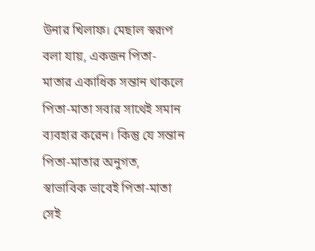উনার খিলাফ। মেছাল স্বরূপ বলা যায়, একজন পিতা-মাতার একাধিক সন্তান থাকলে পিতা-মাতা সবার সাথেই সমান ব্যবহার করেন। কিন্তু যে সন্তান পিতা-মাতার অনুগত, স্বাভাবিক ভাবেই পিতা-মাতা সেই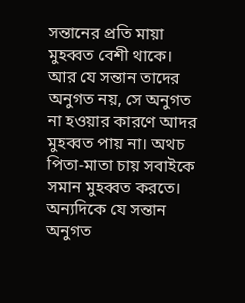সন্তানের প্রতি মায়া মুহব্বত বেশী থাকে। আর যে সন্তান তাদের অনুগত নয়, সে অনুগত না হওয়ার কারণে আদর মুহব্বত পায় না। অথচ পিতা-মাতা চায় সবাইকে সমান মুহব্বত করতে। অন্যদিকে যে সন্তান অনুগত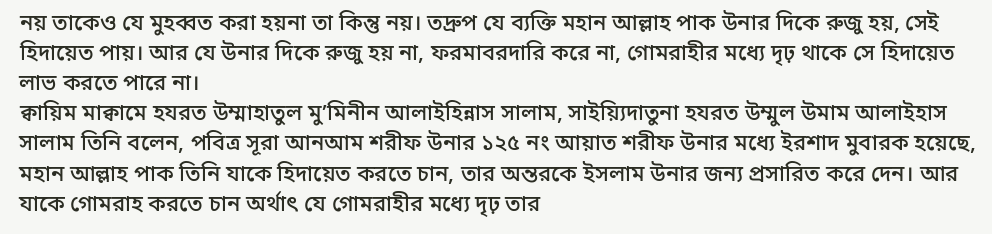নয় তাকেও যে মুহব্বত করা হয়না তা কিন্তু নয়। তদ্রুপ যে ব্যক্তি মহান আল্লাহ পাক উনার দিকে রুজু হয়, সেই হিদায়েত পায়। আর যে উনার দিকে রুজু হয় না, ফরমাবরদারি করে না, গোমরাহীর মধ্যে দৃঢ় থাকে সে হিদায়েত লাভ করতে পারে না।
ক্বায়িম মাক্বামে হযরত উম্মাহাতুল মু’মিনীন আলাইহিন্নাস সালাম, সাইয়্যিদাতুনা হযরত উম্মুল উমাম আলাইহাস সালাম তিনি বলেন, পবিত্র সূরা আনআম শরীফ উনার ১২৫ নং আয়াত শরীফ উনার মধ্যে ইরশাদ মুবারক হয়েছে, মহান আল্লাহ পাক তিনি যাকে হিদায়েত করতে চান, তার অন্তরকে ইসলাম উনার জন্য প্রসারিত করে দেন। আর যাকে গোমরাহ করতে চান অর্থাৎ যে গোমরাহীর মধ্যে দৃঢ় তার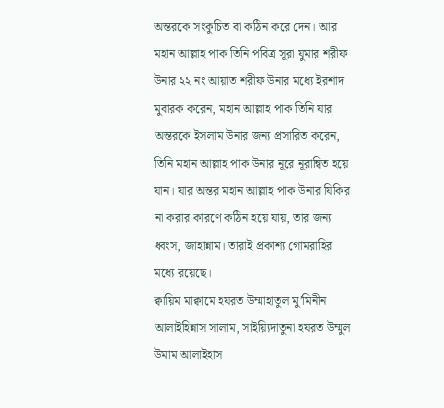অন্তরকে সংকুচিত বা কঠিন করে দেন। আর মহান আল্লাহ পাক তিনি পবিত্র সূরা যুমার শরীফ উনার ২২ নং আয়াত শরীফ উনার মধ্যে ইরশাদ মুবারক করেন, মহান আল্লাহ পাক তিনি যার অন্তরকে ইসলাম উনার জন্য প্রসারিত করেন, তিনি মহান আল্লাহ পাক উনার নূরে নূরান্বিত হয়ে যান। যার অন্তর মহান আল্লাহ পাক উনার যিকির না করার কারণে কঠিন হয়ে যায়, তার জন্য ধ্বংস, জাহান্নাম। তারাই প্রকাশ্য গোমরাহির মধ্যে রয়েছে।
ক্বায়িম মাক্বামে হযরত উম্মাহাতুল মু’মিনীন আলাইহিন্নাস সালাম, সাইয়্যিদাতুনা হযরত উম্মুল উমাম আলাইহাস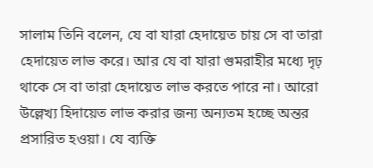সালাম তিনি বলেন, যে বা যারা হেদায়েত চায় সে বা তারা হেদায়েত লাভ করে। আর যে বা যারা গুমরাহীর মধ্যে দৃঢ় থাকে সে বা তারা হেদায়েত লাভ করতে পারে না। আরো উল্লেখ্য হিদায়েত লাভ করার জন্য অন্যতম হচ্ছে অন্তর প্রসারিত হওয়া। যে ব্যক্তি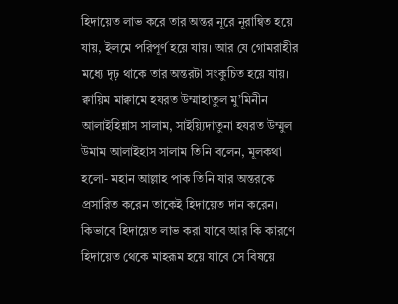হিদায়েত লাভ করে তার অন্তর নূরে নূরান্বিত হয়ে যায়, ইলমে পরিপূর্ণ হয়ে যায়। আর যে গোমরাহীর মধ্যে দৃঢ় থাকে তার অন্তরটা সংকুচিত হয়ে যায়।
ক্বায়িম মাক্বামে হযরত উম্মাহাতুল মু’মিনীন আলাইহিন্নাস সালাম, সাইয়্যিদাতুনা হযরত উম্মুল উমাম আলাইহাস সালাম তিনি বলেন, মূলকথা হলো- মহান আল্লাহ পাক তিনি যার অন্তরকে প্রসারিত করেন তাকেই হিদায়েত দান করেন। কিভাবে হিদায়েত লাভ করা যাবে আর কি কারণে হিদায়েত থেকে মাহরূম হয়ে যাবে সে বিষয়ে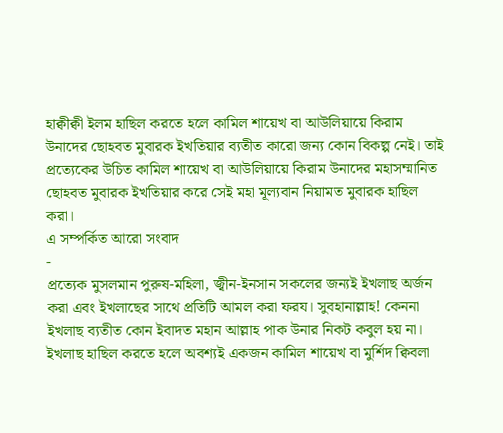হাক্বীক্বী ইলম হাছিল করতে হলে কামিল শায়েখ বা আউলিয়ায়ে কিরাম উনাদের ছোহবত মুবারক ইখতিয়ার ব্যতীত কারো জন্য কোন বিকল্প নেই। তাই প্রত্যেকের উচিত কামিল শায়েখ বা আউলিয়ায়ে কিরাম উনাদের মহাসম্মানিত ছোহবত মুবারক ইখতিয়ার করে সেই মহা মূল্যবান নিয়ামত মুবারক হাছিল করা।
এ সম্পর্কিত আরো সংবাদ
-
প্রত্যেক মুসলমান পুরুষ-মহিলা, জ্বীন-ইনসান সকলের জন্যই ইখলাছ অর্জন করা এবং ইখলাছের সাথে প্রতিটি আমল করা ফরয। সুবহানাল্লাহ! কেননা ইখলাছ ব্যতীত কোন ইবাদত মহান আল্লাহ পাক উনার নিকট কবুল হয় না। ইখলাছ হাছিল করতে হলে অবশ্যই একজন কামিল শায়েখ বা মুর্শিদ ক্বিবলা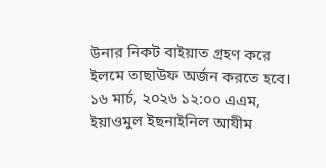উনার নিকট বাইয়াত গ্রহণ করে ইলমে তাছাউফ অর্জন করতে হবে।
১৬ মার্চ, ২০২৬ ১২:০০ এএম, ইয়াওমুল ইছনাইনিল আযীম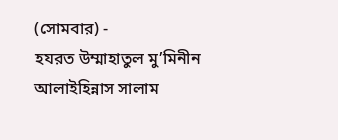(সোমবার) -
হযরত উম্মাহাতুল মু’মিনীন আলাইহিন্নাস সালাম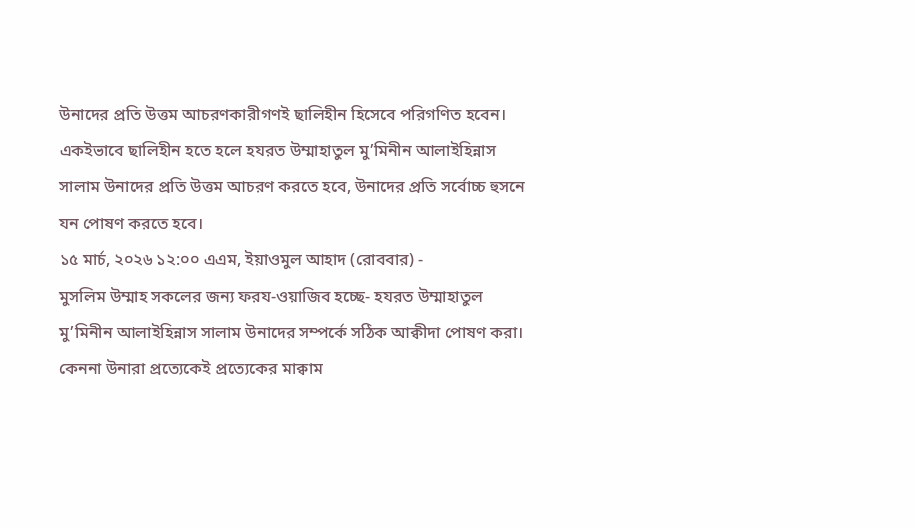উনাদের প্রতি উত্তম আচরণকারীগণই ছালিহীন হিসেবে পরিগণিত হবেন। একইভাবে ছালিহীন হতে হলে হযরত উম্মাহাতুল মু’মিনীন আলাইহিন্নাস সালাম উনাদের প্রতি উত্তম আচরণ করতে হবে, উনাদের প্রতি সর্বোচ্চ হুসনে যন পোষণ করতে হবে।
১৫ মার্চ, ২০২৬ ১২:০০ এএম, ইয়াওমুল আহাদ (রোববার) -
মুসলিম উম্মাহ সকলের জন্য ফরয-ওয়াজিব হচ্ছে- হযরত উম্মাহাতুল মু’মিনীন আলাইহিন্নাস সালাম উনাদের সম্পর্কে সঠিক আক্বীদা পোষণ করা। কেননা উনারা প্রত্যেকেই প্রত্যেকের মাক্বাম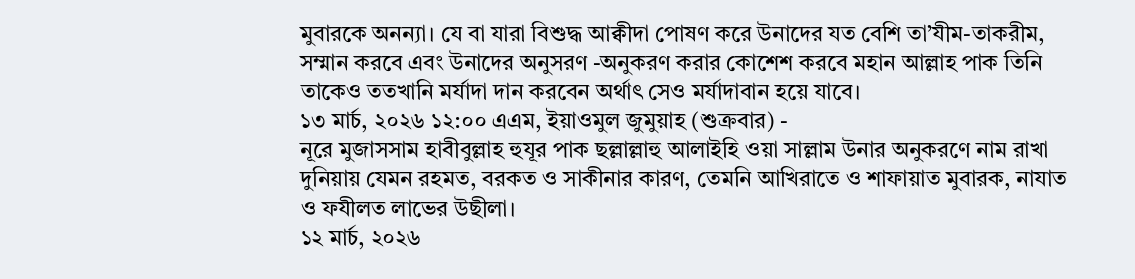মুবারকে অনন্যা। যে বা যারা বিশুদ্ধ আক্বীদা পোষণ করে উনাদের যত বেশি তা’যীম-তাকরীম, সম্মান করবে এবং উনাদের অনুসরণ -অনুকরণ করার কোশেশ করবে মহান আল্লাহ পাক তিনি তাকেও ততখানি মর্যাদা দান করবেন অর্থাৎ সেও মর্যাদাবান হয়ে যাবে।
১৩ মার্চ, ২০২৬ ১২:০০ এএম, ইয়াওমুল জুমুয়াহ (শুক্রবার) -
নূরে মুজাসসাম হাবীবুল্লাহ হুযূর পাক ছল্লাল্লাহু আলাইহি ওয়া সাল্লাম উনার অনুকরণে নাম রাখা দুনিয়ায় যেমন রহমত, বরকত ও সাকীনার কারণ, তেমনি আখিরাতে ও শাফায়াত মুবারক, নাযাত ও ফযীলত লাভের উছীলা।
১২ মার্চ, ২০২৬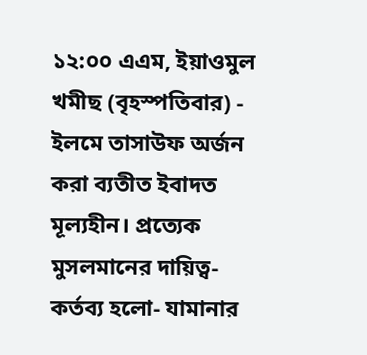১২:০০ এএম, ইয়াওমুল খমীছ (বৃহস্পতিবার) -
ইলমে তাসাউফ অর্জন করা ব্যতীত ইবাদত মূল্যহীন। প্রত্যেক মুসলমানের দায়িত্ব-কর্তব্য হলো- যামানার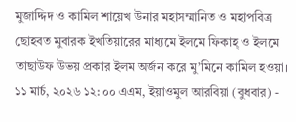মুজাদ্দিদ ও কামিল শায়েখ উনার মহাসম্মানিত ও মহাপবিত্র ছোহবত মুবারক ইখতিয়ারের মাধ্যমে ইলমে ফিকাহ্ ও ইলমে তাছাউফ উভয় প্রকার ইলম অর্জন করে মু’মিনে কামিল হওয়া।
১১ মার্চ, ২০২৬ ১২:০০ এএম, ইয়াওমুল আরবিয়া (বুধবার) -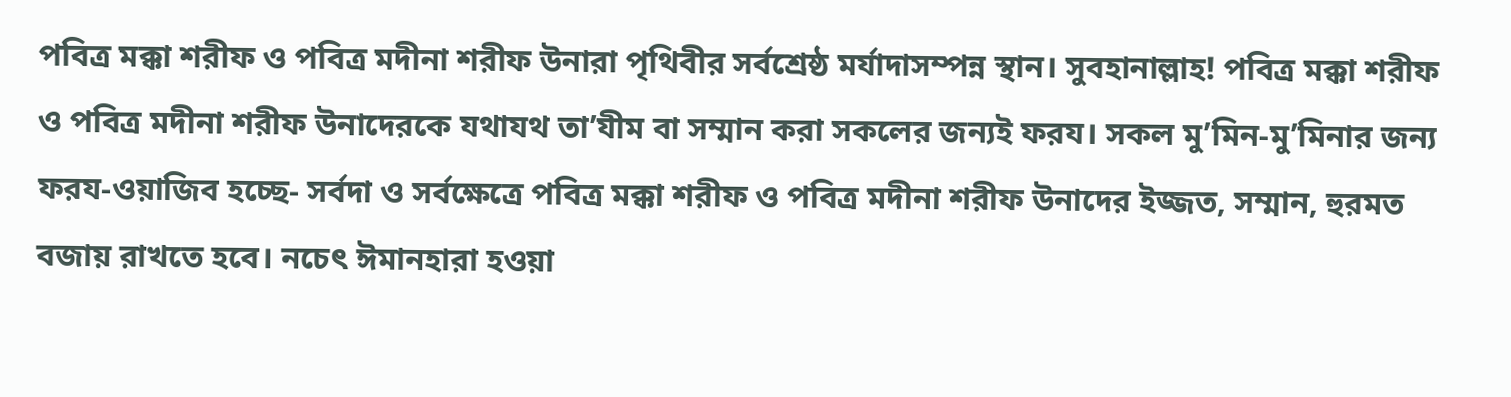পবিত্র মক্কা শরীফ ও পবিত্র মদীনা শরীফ উনারা পৃথিবীর সর্বশ্রেষ্ঠ মর্যাদাসম্পন্ন স্থান। সুবহানাল্লাহ! পবিত্র মক্কা শরীফ ও পবিত্র মদীনা শরীফ উনাদেরকে যথাযথ তা’যীম বা সম্মান করা সকলের জন্যই ফরয। সকল মু’মিন-মু’মিনার জন্য ফরয-ওয়াজিব হচ্ছে- সর্বদা ও সর্বক্ষেত্রে পবিত্র মক্কা শরীফ ও পবিত্র মদীনা শরীফ উনাদের ইজ্জত, সম্মান, হুরমত বজায় রাখতে হবে। নচেৎ ঈমানহারা হওয়া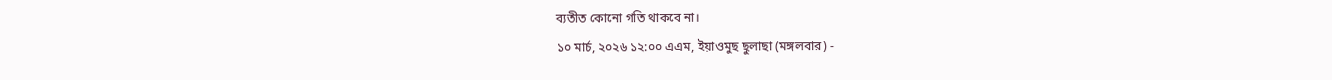ব্যতীত কোনো গতি থাকবে না।
১০ মার্চ, ২০২৬ ১২:০০ এএম, ইয়াওমুছ ছুলাছা (মঙ্গলবার) -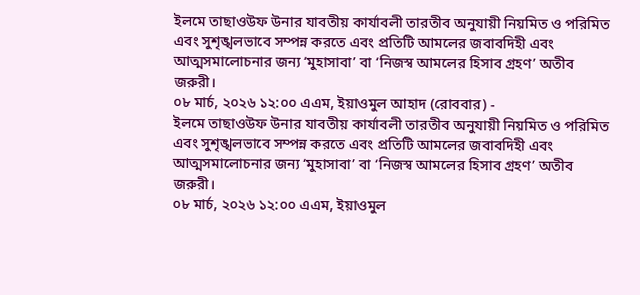ইলমে তাছাওউফ উনার যাবতীয় কার্যাবলী তারতীব অনুযায়ী নিয়মিত ও পরিমিত এবং সুশৃঙ্খলভাবে সম্পন্ন করতে এবং প্রতিটি আমলের জবাবদিহী এবং আত্মসমালোচনার জন্য ‘মুহাসাবা’ বা ‘নিজস্ব আমলের হিসাব গ্রহণ’ অতীব জরুরী।
০৮ মার্চ, ২০২৬ ১২:০০ এএম, ইয়াওমুল আহাদ (রোববার) -
ইলমে তাছাওউফ উনার যাবতীয় কার্যাবলী তারতীব অনুযায়ী নিয়মিত ও পরিমিত এবং সুশৃঙ্খলভাবে সম্পন্ন করতে এবং প্রতিটি আমলের জবাবদিহী এবং আত্মসমালোচনার জন্য ‘মুহাসাবা’ বা ‘নিজস্ব আমলের হিসাব গ্রহণ’ অতীব জরুরী।
০৮ মার্চ, ২০২৬ ১২:০০ এএম, ইয়াওমুল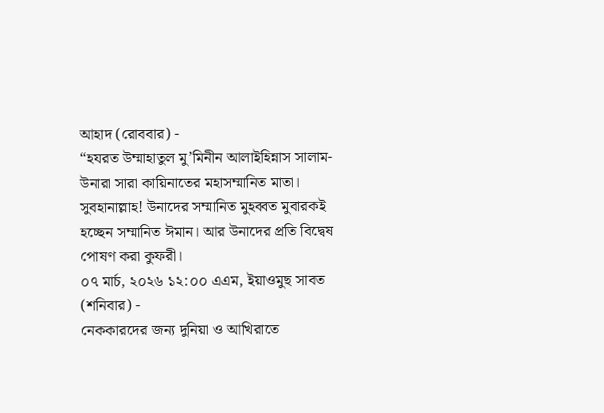আহাদ (রোববার) -
“হযরত উম্মাহাতুল মু’মিনীন আলাইহিন্নাস সালাম- উনারা সারা কায়িনাতের মহাসম্মানিত মাতা। সুবহানাল্লাহ! উনাদের সম্মানিত মুহব্বত মুবারকই হচ্ছেন সম্মানিত ঈমান। আর উনাদের প্রতি বিদ্বেষ পোষণ করা কুফরী।
০৭ মার্চ, ২০২৬ ১২:০০ এএম, ইয়াওমুছ সাবত (শনিবার) -
নেককারদের জন্য দুনিয়া ও আখিরাতে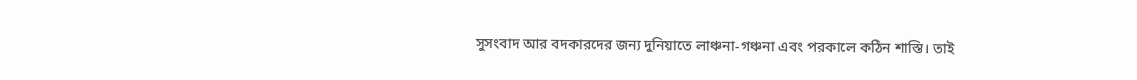সুসংবাদ আর বদকারদের জন্য দুনিয়াতে লাঞ্চনা-গঞ্চনা এবং পরকালে কঠিন শাস্তি। তাই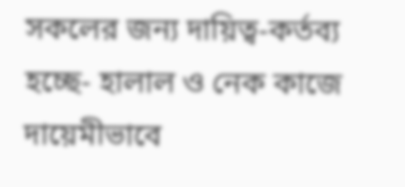সকলের জন্য দায়িত্ব-কর্তব্য হচ্ছে- হালাল ও নেক কাজে দায়েমীভাবে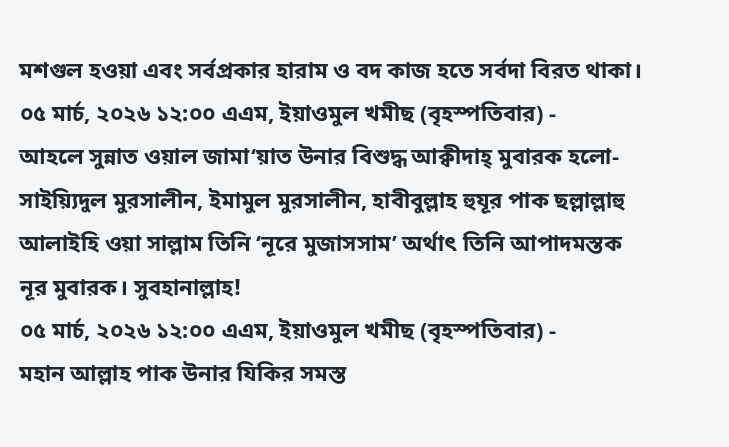মশগুল হওয়া এবং সর্বপ্রকার হারাম ও বদ কাজ হতে সর্বদা বিরত থাকা।
০৫ মার্চ, ২০২৬ ১২:০০ এএম, ইয়াওমুল খমীছ (বৃহস্পতিবার) -
আহলে সুন্নাত ওয়াল জামা‘য়াত উনার বিশুদ্ধ আক্বীদাহ্ মুবারক হলো- সাইয়্যিদুল মুরসালীন, ইমামুল মুরসালীন, হাবীবুল্লাহ হুযূর পাক ছল্লাল্লাহু আলাইহি ওয়া সাল্লাম তিনি ‘নূরে মুজাসসাম’ অর্থাৎ তিনি আপাদমস্তক নূর মুবারক। সুবহানাল্লাহ!
০৫ মার্চ, ২০২৬ ১২:০০ এএম, ইয়াওমুল খমীছ (বৃহস্পতিবার) -
মহান আল্লাহ পাক উনার যিকির সমস্ত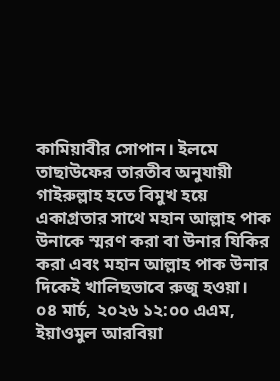কামিয়াবীর সোপান। ইলমে তাছাউফের তারতীব অনুযায়ী গাইরুল্লাহ হতে বিমুখ হয়ে একাগ্রতার সাথে মহান আল্লাহ পাক উনাকে স্মরণ করা বা উনার যিকির করা এবং মহান আল্লাহ পাক উনার দিকেই খালিছভাবে রুজু হওয়া।
০৪ মার্চ, ২০২৬ ১২:০০ এএম, ইয়াওমুল আরবিয়া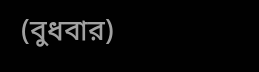(বুধবার)